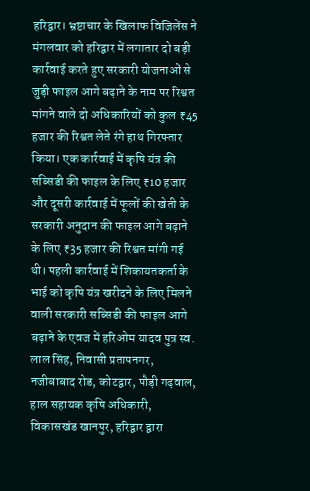हरिद्वार। भ्रष्टाचार के खिलाफ विजिलेंस ने मंगलवार को हरिद्वार में लगातार दो बड़ी कार्रवाई करते हुए सरकारी योजनाओं से जुड़ी फाइल आगे बढ़ाने के नाम पर रिश्वत मांगने वाले दो अधिकारियों को कुल ₹45 हजार की रिश्वत लेते रंगे हाथ गिरफ्तार किया। एक कार्रवाई में कृषि यंत्र की सब्सिडी की फाइल के लिए ₹10 हजार और दूसरी कार्रवाई में फूलों की खेती के सरकारी अनुदान की फाइल आगे बढ़ाने के लिए ₹35 हजार की रिश्वत मांगी गई थी। पहली कार्रवाई में शिकायतकर्ता के भाई को कृषि यंत्र खरीदने के लिए मिलने वाली सरकारी सब्सिडी की फाइल आगे बढ़ाने के एवज में हरिओम यादव पुत्र स्व. लाल सिंह, निवासी प्रतापनगर, नजीबाबाद रोड, कोटद्वार, पौड़ी गढ़वाल, हाल सहायक कृषि अधिकारी, विकासखंड खानपुर, हरिद्वार द्वारा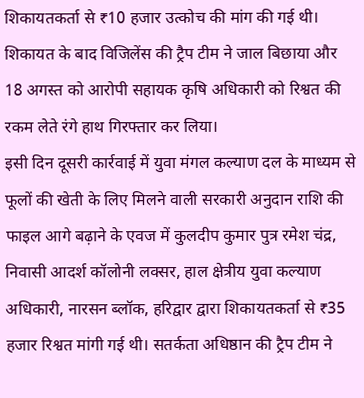शिकायतकर्ता से ₹10 हजार उत्कोच की मांग की गई थी। शिकायत के बाद विजिलेंस की ट्रैप टीम ने जाल बिछाया और 18 अगस्त को आरोपी सहायक कृषि अधिकारी को रिश्वत की रकम लेते रंगे हाथ गिरफ्तार कर लिया।
इसी दिन दूसरी कार्रवाई में युवा मंगल कल्याण दल के माध्यम से फूलों की खेती के लिए मिलने वाली सरकारी अनुदान राशि की फाइल आगे बढ़ाने के एवज में कुलदीप कुमार पुत्र रमेश चंद्र, निवासी आदर्श कॉलोनी लक्सर, हाल क्षेत्रीय युवा कल्याण अधिकारी, नारसन ब्लॉक, हरिद्वार द्वारा शिकायतकर्ता से ₹35 हजार रिश्वत मांगी गई थी। सतर्कता अधिष्ठान की ट्रैप टीम ने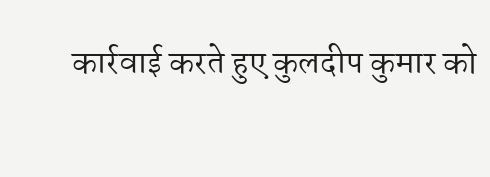कार्रवाई करते हुए कुलदीप कुमार को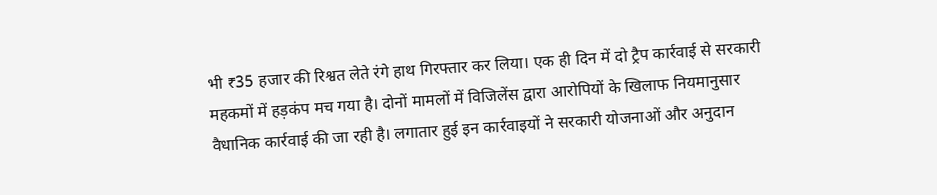भी ₹35 हजार की रिश्वत लेते रंगे हाथ गिरफ्तार कर लिया। एक ही दिन में दो ट्रैप कार्रवाई से सरकारी महकमों में हड़कंप मच गया है। दोनों मामलों में विजिलेंस द्वारा आरोपियों के खिलाफ नियमानुसार वैधानिक कार्रवाई की जा रही है। लगातार हुई इन कार्रवाइयों ने सरकारी योजनाओं और अनुदान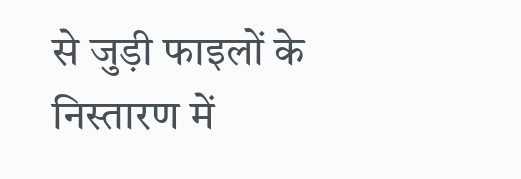से जुड़ी फाइलों के निस्तारण में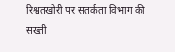रिश्वतखोरी पर सतर्कता विभाग की सख्ती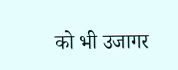को भी उजागर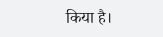किया है।